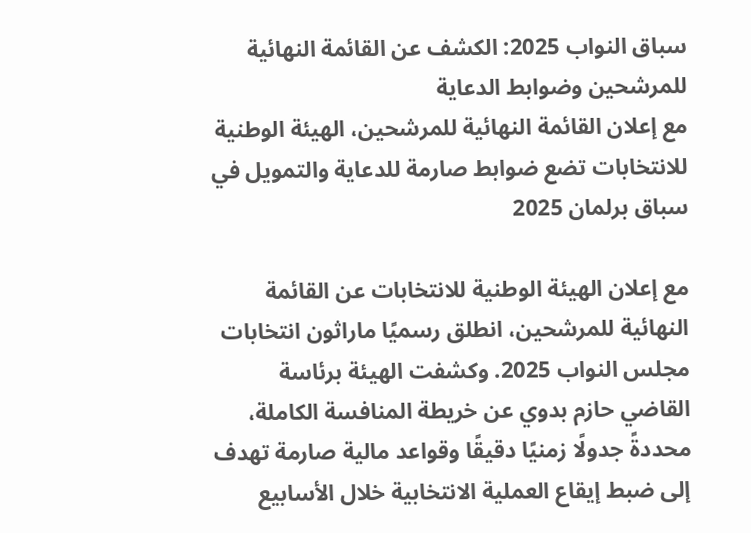سباق النواب 2025: الكشف عن القائمة النهائية للمرشحين وضوابط الدعاية
مع إعلان القائمة النهائية للمرشحين، الهيئة الوطنية للانتخابات تضع ضوابط صارمة للدعاية والتمويل في سباق برلمان 2025

مع إعلان الهيئة الوطنية للانتخابات عن القائمة النهائية للمرشحين، انطلق رسميًا ماراثون انتخابات مجلس النواب 2025. وكشفت الهيئة برئاسة القاضي حازم بدوي عن خريطة المنافسة الكاملة، محددةً جدولًا زمنيًا دقيقًا وقواعد مالية صارمة تهدف إلى ضبط إيقاع العملية الانتخابية خلال الأسابيع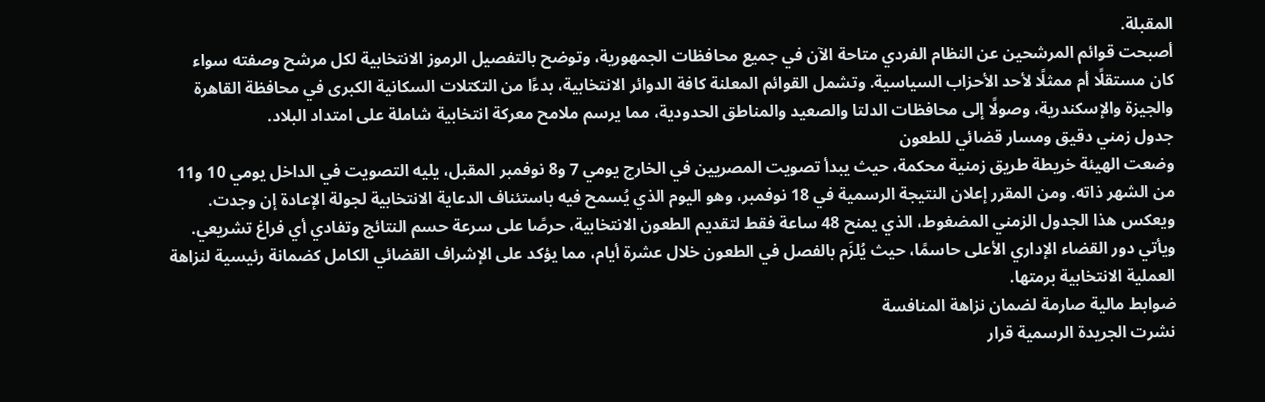المقبلة.
أصبحت قوائم المرشحين عن النظام الفردي متاحة الآن في جميع محافظات الجمهورية، وتوضح بالتفصيل الرموز الانتخابية لكل مرشح وصفته سواء كان مستقلًا أم ممثلًا لأحد الأحزاب السياسية. وتشمل القوائم المعلنة كافة الدوائر الانتخابية، بدءًا من التكتلات السكانية الكبرى في محافظة القاهرة والجيزة والإسكندرية، وصولًا إلى محافظات الدلتا والصعيد والمناطق الحدودية، مما يرسم ملامح معركة انتخابية شاملة على امتداد البلاد.
جدول زمني دقيق ومسار قضائي للطعون
وضعت الهيئة خريطة طريق زمنية محكمة، حيث يبدأ تصويت المصريين في الخارج يومي 7 و8 نوفمبر المقبل، يليه التصويت في الداخل يومي 10 و11 من الشهر ذاته. ومن المقرر إعلان النتيجة الرسمية في 18 نوفمبر، وهو اليوم الذي يُسمح فيه باستئناف الدعاية الانتخابية لجولة الإعادة إن وجدت.
ويعكس هذا الجدول الزمني المضغوط، الذي يمنح 48 ساعة فقط لتقديم الطعون الانتخابية، حرصًا على سرعة حسم النتائج وتفادي أي فراغ تشريعي. ويأتي دور القضاء الإداري الأعلى حاسمًا، حيث يُلزَم بالفصل في الطعون خلال عشرة أيام، مما يؤكد على الإشراف القضائي الكامل كضمانة رئيسية لنزاهة العملية الانتخابية برمتها.
ضوابط مالية صارمة لضمان نزاهة المنافسة
نشرت الجريدة الرسمية قرار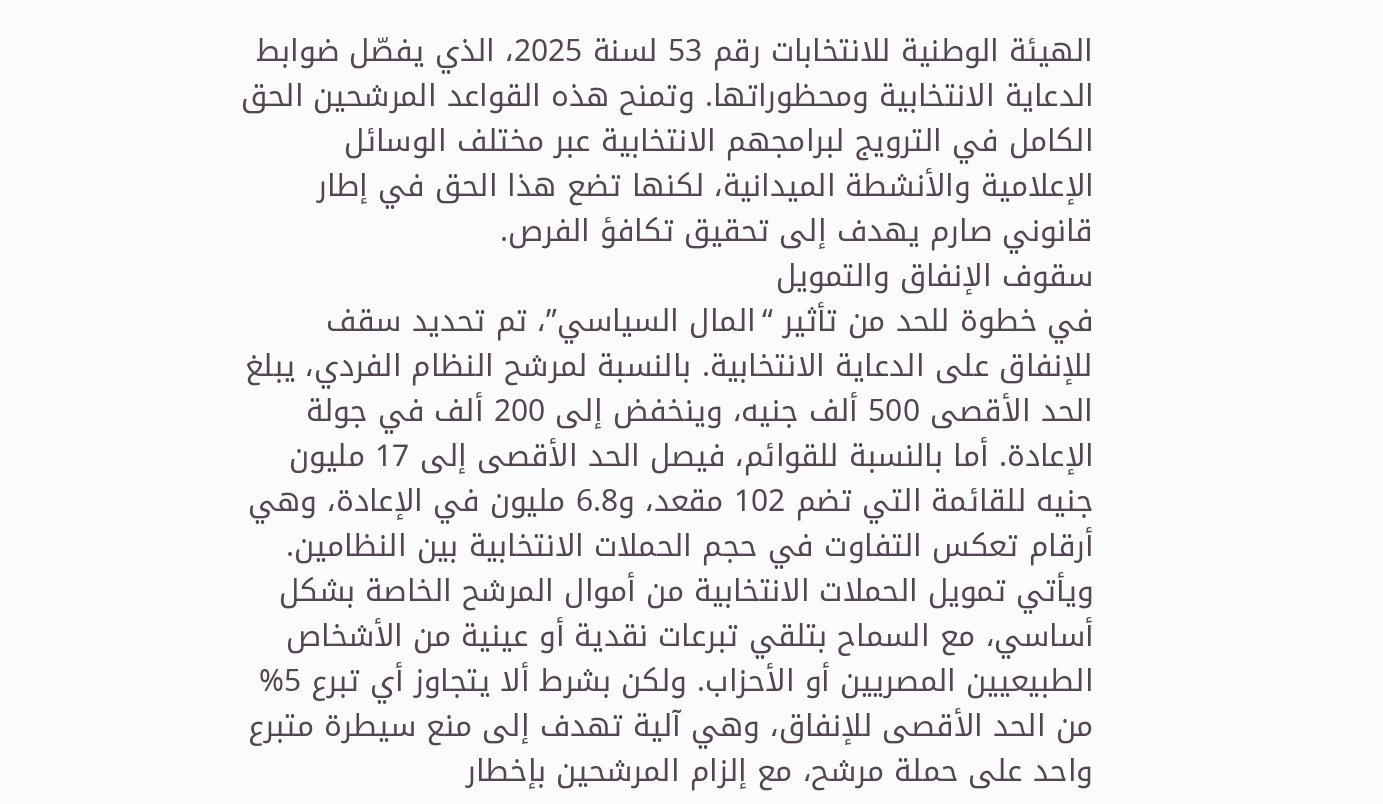الهيئة الوطنية للانتخابات رقم 53 لسنة 2025، الذي يفصّل ضوابط الدعاية الانتخابية ومحظوراتها. وتمنح هذه القواعد المرشحين الحق الكامل في الترويج لبرامجهم الانتخابية عبر مختلف الوسائل الإعلامية والأنشطة الميدانية، لكنها تضع هذا الحق في إطار قانوني صارم يهدف إلى تحقيق تكافؤ الفرص.
سقوف الإنفاق والتمويل
في خطوة للحد من تأثير “المال السياسي”، تم تحديد سقف للإنفاق على الدعاية الانتخابية. بالنسبة لمرشح النظام الفردي، يبلغ الحد الأقصى 500 ألف جنيه، وينخفض إلى 200 ألف في جولة الإعادة. أما بالنسبة للقوائم، فيصل الحد الأقصى إلى 17 مليون جنيه للقائمة التي تضم 102 مقعد، و6.8 مليون في الإعادة، وهي أرقام تعكس التفاوت في حجم الحملات الانتخابية بين النظامين.
ويأتي تمويل الحملات الانتخابية من أموال المرشح الخاصة بشكل أساسي، مع السماح بتلقي تبرعات نقدية أو عينية من الأشخاص الطبيعيين المصريين أو الأحزاب. ولكن بشرط ألا يتجاوز أي تبرع 5% من الحد الأقصى للإنفاق، وهي آلية تهدف إلى منع سيطرة متبرع واحد على حملة مرشح، مع إلزام المرشحين بإخطار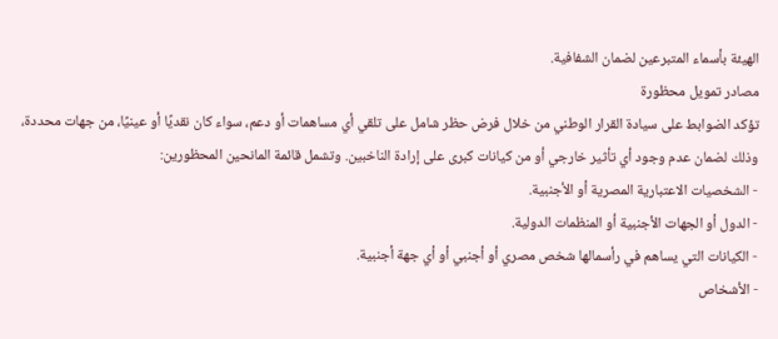الهيئة بأسماء المتبرعين لضمان الشفافية.
مصادر تمويل محظورة
تؤكد الضوابط على سيادة القرار الوطني من خلال فرض حظر شامل على تلقي أي مساهمات أو دعم، سواء كان نقديًا أو عينيًا، من جهات محددة، وذلك لضمان عدم وجود أي تأثير خارجي أو من كيانات كبرى على إرادة الناخبين. وتشمل قائمة المانحين المحظورين:
- الشخصيات الاعتبارية المصرية أو الأجنبية.
- الدول أو الجهات الأجنبية أو المنظمات الدولية.
- الكيانات التي يساهم في رأسمالها شخص مصري أو أجنبي أو أي جهة أجنبية.
- الأشخاص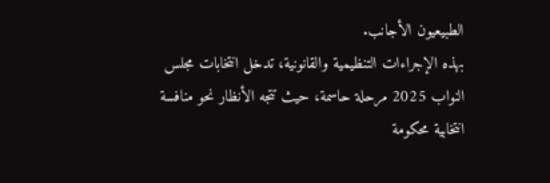الطبيعيون الأجانب.
بهذه الإجراءات التنظيمية والقانونية، تدخل انتخابات مجلس النواب 2025 مرحلة حاسمة، حيث تتجه الأنظار نحو منافسة انتخابية محكومة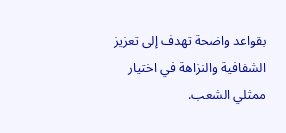بقواعد واضحة تهدف إلى تعزيز الشفافية والنزاهة في اختيار ممثلي الشعب.